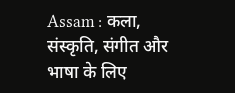Assam : कला, संस्कृति, संगीत और भाषा के लिए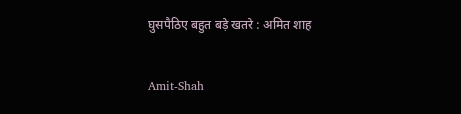घुसपैठिए बहुत बड़े खतरे : अमित शाह

Amit-Shah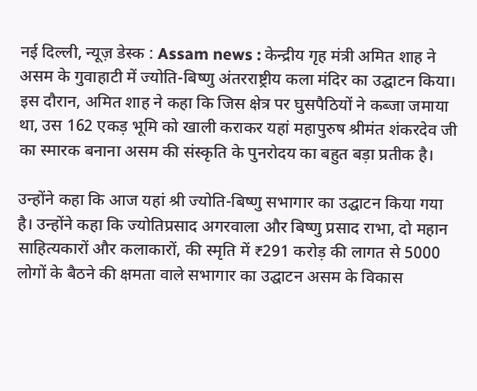नई दिल्ली, न्यूज़ डेस्क : Assam news : केन्द्रीय गृह मंत्री अमित शाह ने असम के गुवाहाटी में ज्योति-बिष्णु अंतरराष्ट्रीय कला मंदिर का उद्घाटन किया। इस दौरान, अमित शाह ने कहा कि जिस क्षेत्र पर घुसपैठियों ने कब्जा जमाया था, उस 162 एकड़ भूमि को खाली कराकर यहां महापुरुष श्रीमंत शंकरदेव जी का स्मारक बनाना असम की संस्कृति के पुनरोदय का बहुत बड़ा प्रतीक है।

उन्होंने कहा कि आज यहां श्री ज्योति-बिष्णु सभागार का उद्घाटन किया गया है। उन्होंने कहा कि ज्योतिप्रसाद अगरवाला और बिष्णु प्रसाद राभा, दो महान साहित्यकारों और कलाकारों, की स्मृति में ₹291 करोड़ की लागत से 5000 लोगों के बैठने की क्षमता वाले सभागार का उद्घाटन असम के विकास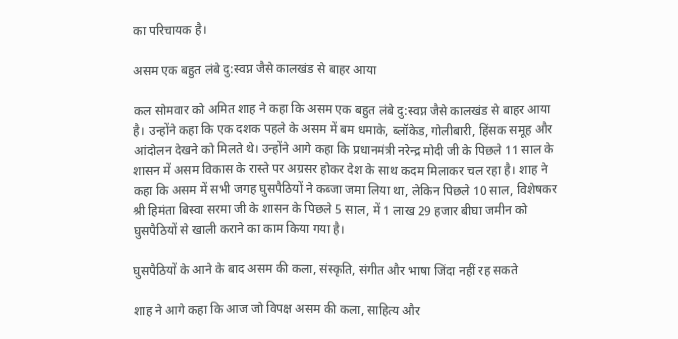का परिचायक है।

असम एक बहुत लंबे दु:स्वप्न जैसे कालखंड से बाहर आया

कल सोमवार को अमित शाह ने कहा कि असम एक बहुत लंबे दु:स्वप्न जैसे कालखंड से बाहर आया है। उन्होंने कहा कि एक दशक पहले के असम में बम धमाके, ब्लॉकेड, गोलीबारी, हिंसक समूह और आंदोलन देखने को मिलते थे। उन्होंने आगे कहा कि प्रधानमंत्री नरेन्द्र मोदी जी के पिछले 11 साल के शासन में असम विकास के रास्ते पर अग्रसर होकर देश के साथ कदम मिलाकर चल रहा है। शाह ने कहा कि असम में सभी जगह घुसपैठियों ने कब्जा जमा लिया था, लेकिन पिछले 10 साल, विशेषकर श्री हिमंता बिस्वा सरमा जी के शासन के पिछले 5 साल, में 1 लाख 29 हजार बीघा जमीन को घुसपैठियों से खाली कराने का काम किया गया है।

घुसपैठियों के आने के बाद असम की कला, संस्कृति, संगीत और भाषा जिंदा नहीं रह सकते

शाह ने आगे कहा कि आज जो विपक्ष असम की कला, साहित्य और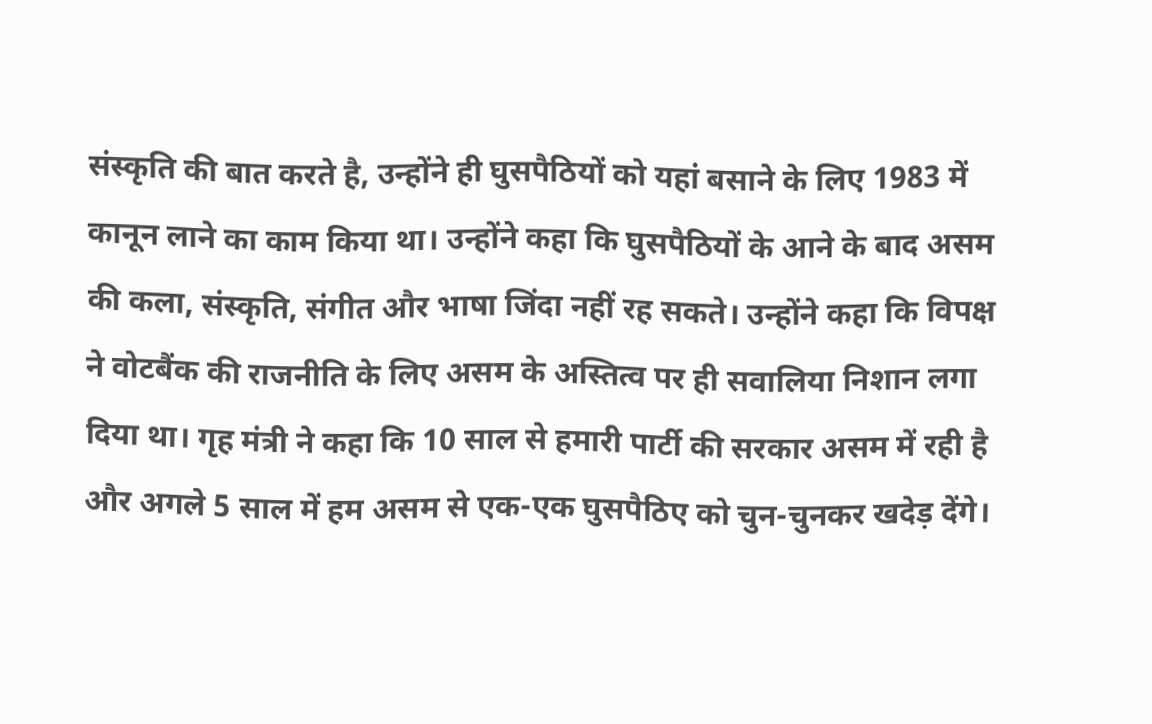संस्कृति की बात करते है, उन्होंने ही घुसपैठियों को यहां बसाने के लिए 1983 में कानून लाने का काम किया था। उन्होंने कहा कि घुसपैठियों के आने के बाद असम की कला, संस्कृति, संगीत और भाषा जिंदा नहीं रह सकते। उन्होंने कहा कि विपक्ष ने वोटबैंक की राजनीति के लिए असम के अस्तित्व पर ही सवालिया निशान लगा दिया था। गृह मंत्री ने कहा कि 10 साल से हमारी पार्टी की सरकार असम में रही है और अगले 5 साल में हम असम से एक-एक घुसपैठिए को चुन-चुनकर खदेड़ देंगे।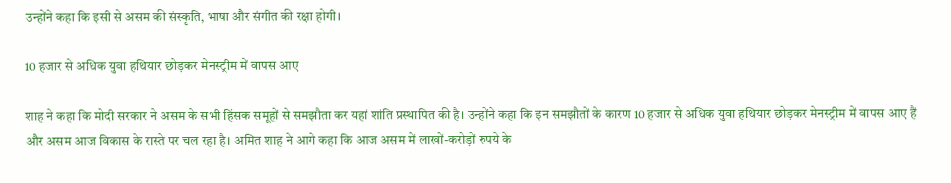उन्होंने कहा कि इसी से असम की संस्कृति, भाषा और संगीत की रक्षा होगी।

10 हजार से अधिक युवा हथियार छोड़कर मेनस्ट्रीम में वापस आए

शाह ने कहा कि मोदी सरकार ने असम के सभी हिंसक समूहों से समझौता कर यहां शांति प्रस्थापित की है। उन्होंने कहा कि इन समझौतों के कारण 10 हजार से अधिक युवा हथियार छोड़कर मेनस्ट्रीम में वापस आए हैं और असम आज विकास के रास्ते पर चल रहा है। अमित शाह ने आगे कहा कि आज असम में लाखों-करोड़ों रुपये के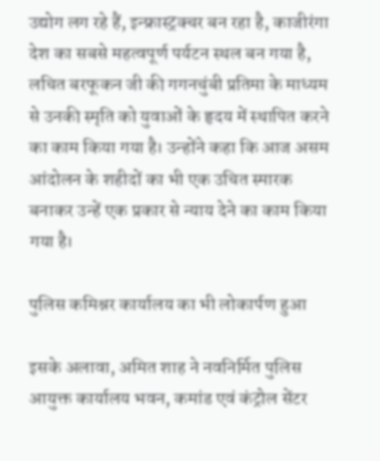उद्योग लग रहे हैं, इन्फ्रास्ट्रक्चर बन रहा है, काजीरंगा देश का सबसे महत्वपूर्ण पर्यटन स्थल बन गया है, लचित बरफूकन जी की गगनचुंबी प्रतिमा के माध्यम से उनकी स्मृति को युवाओं के हृदय में स्थापित करने का काम किया गया है। उन्होंने कहा कि आज असम आंदोलन के शहीदों का भी एक उचित स्मारक बनाकर उन्हें एक प्रकार से न्याय देने का काम किया गया है।

पुलिस कमिश्नर कार्यालय का भी लोकार्पण हुआ

इसके अलावा, अमित शाह ने नवनिर्मित पुलिस आयुक्त कार्यालय भवन, कमांड एवं कंट्रोल सेंटर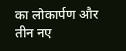का लोकार्पण और तीन नए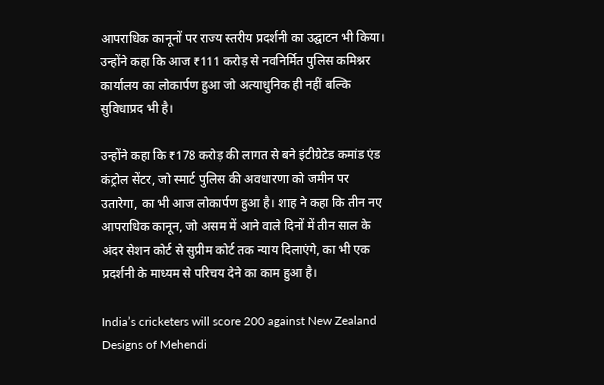आपराधिक कानूनों पर राज्य स्तरीय प्रदर्शनी का उद्घाटन भी किया। उन्होंने कहा कि आज ₹111 करोड़ से नवनिर्मित पुलिस कमिश्नर कार्यालय का लोकार्पण हुआ जो अत्याधुनिक ही नहीं बल्कि सुविधाप्रद भी है।

उन्होंने कहा कि ₹178 करोड़ की लागत से बने इंटीग्रेटेड कमांड एंड कंट्रोल सेंटर, जो स्मार्ट पुलिस की अवधारणा को जमीन पर उतारेगा, का भी आज लोकार्पण हुआ है। शाह ने कहा कि तीन नए आपराधिक कानून, जो असम में आने वाले दिनों में तीन साल के अंदर सेशन कोर्ट से सुप्रीम कोर्ट तक न्याय दिलाएंगे, का भी एक प्रदर्शनी के माध्यम से परिचय देने का काम हुआ है।

India’s cricketers will score 200 against New Zealand Designs of Mehendi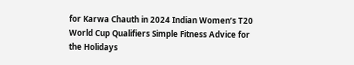for Karwa Chauth in 2024 Indian Women’s T20 World Cup Qualifiers Simple Fitness Advice for the Holidays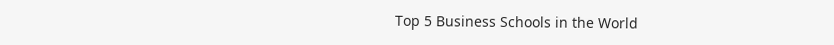Top 5 Business Schools in the World